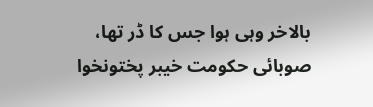بالاخر وہی ہوا جس کا ڈر تھا، صوبائی حکومت خیبر پختونخوا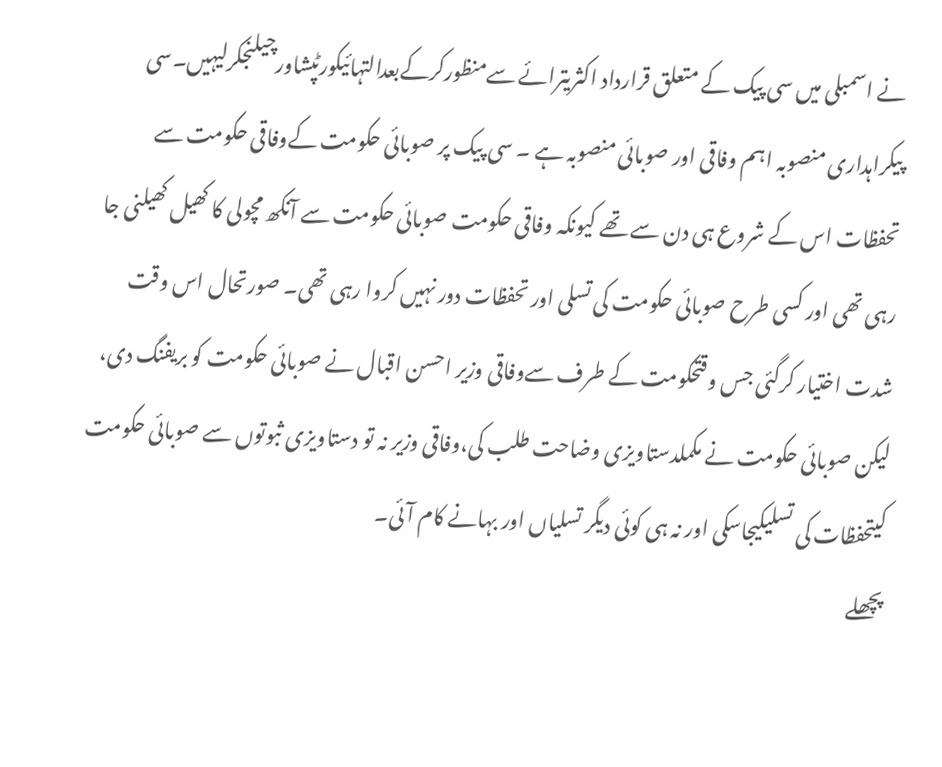نے اسمبلی میں سی پیک کے متعلق قرارداد اکثریترائے سےمنظورکرکےبعدالتہائیکورٹپشاورچیلنجکرلیہیں۔سی پیکراہداری منصوبہ اہم وفاقی اور صوبائی منصوبہ ہے ۔ سی پیک پر صوبائی حکومت کےوفاقی حکومت سے تحفظات اس کے شروع ہی دن سے تھے کیونکہ وفاقی حکومت صوبائی حکومت سے آنکھ مچولی کا کھیل کھیلنی جا رہی تھی اور کسی طرح صوبائی حکومت کی تسلی اور تحفظات دور نہیں کروا رہی تھی۔ صورتحال اس وقت شدت اختیار کرگئی جس وقتحکومت کے طرف سےوفاقی وزیر احسن اقبال نے صوبائی حکومت کو بریفنگ دی، لیکن صوبائی حکومت نے مکملدستاویزی وضاحت طلب کی،وفاقی وزیر نہ تو دستاویزی ثبوتوں سے صوبائی حکومت کیتحفظات کی تسلیکیجاسکی اور نہ ہی کوئی دیگر تسلیاں اور بہانے کام آئی۔
پچھلے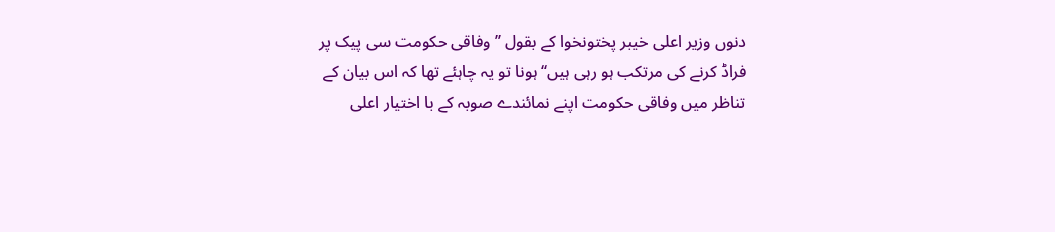دنوں وزیر اعلی خیبر پختونخوا کے بقول ’’ وفاقی حکومت سی پیک پر فراڈ کرنے کی مرتکب ہو رہی ہیں‘‘ ہونا تو یہ چاہئے تھا کہ اس بیان کے تناظر میں وفاقی حکومت اپنے نمائندے صوبہ کے با اختیار اعلی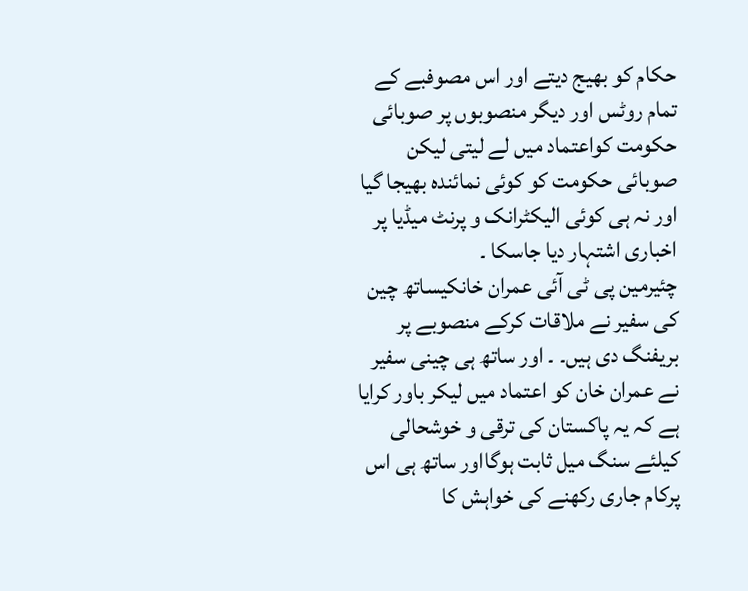حکام کو بھیج دیتے اور اس مصوفبے کے تمام روٹس اور دیگر منصوبوں پر صوبائی حکومت کواعتماد میں لے لیتی لیکن صوبائی حکومت کو کوئی نمائندہ بھیجا گیا اور نہ ہی کوئی الیکٹرانک و پرنٹ میڈیا پر اخباری اشتہار دیا جاسکا ۔
چئیرمین پی ٹی آئی عمران خانکیساتھ چین کی سفیر نے ملاقات کرکے منصوبے پر بریفنگ دی ہیں۔ ۔ اور ساتھ ہی چینی سفیر نے عمران خان کو اعتماد میں لیکر باور کرایا ہے کہ یہ پاکستان کی ترقی و خوشحالی کیلئے سنگ میل ثابت ہوگااور ساتھ ہی اس پرکام جاری رکھنے کی خواہش کا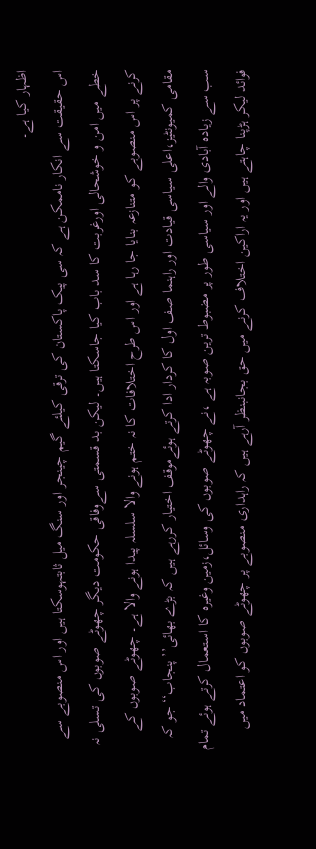اظہار کیا ہے۔
اس حقیقت سے انکار ناممکن ہے کہ سی پیک پاکستان کی ترقی کیلئے گیم چینجر اور سنگ میل ثابتہوسکتا ہیں اور اس منصوبے سے خطے میں امن و خوشحالی اورغربت کا سد باب کیا جاسکتا ہیں۔ لیکن بد قسمتی سےوفاقی حکومت دیگر چھوٹے صوبوں کی تسلی نہ کرنے پر اس منصوبے کو متنازعہ بنایا جا رہا ہے اور اس طرح اختلافات کا نہ ختم ہونے والا سلسلہ پیدا ہونے والا ہے۔ چھوٹے صوبوں کے مقامی کمیونٹیز،اعلی سیاسی قیادت اور راہنما صف اول کا کردار ادا کرتے ہوئےموقف اختیار کررہے ہیں کہ بڑے بھائی’’ پنجاب‘‘جو کہ سب سے زیادہ آبادی والے اور سیاسی طور پر مضبوط ترین صوبہ ہے ،نے چھوٹے صوبوں کی وسائل،زمین وغیرہ کا استعمال کرتے ہوئے تمام فوائد لیکر ہڑپنا چاہتے ہیں اور یہ اراکین اختلاف کرنے میں حق بجانبنظر آرہے ہیں کہ راہداری منصوبے پر چھوٹے صوبوں کو اعتماد میں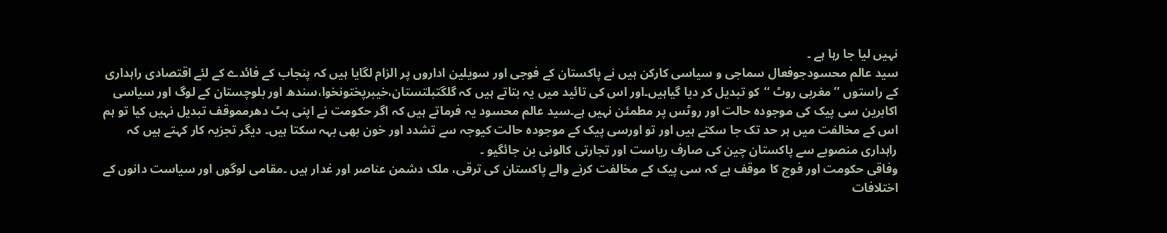نہیں لیا جا رہا ہے ۔
سید عالم محسودجوفعال سماجی و سیاسی کارکن ہیں نے پاکستان کے فوجی اور سویلین اداروں پر الزام لگایا ہیں کہ پنجاب کے فائدے کے لئے اقتصادی راہداری کے راستوں ’’مغربی روٹ ‘‘کو تبدیل کر دیا گیاہیں۔اور اس کی تائید میں یہ بتاتے ہیں کہ گلگتبلتستان،خیبرپختونخوا،سندھ اور بلوچستان کے لوگ اور سیاسی اکابرین سی پیک کی موجودہ حالت اور روٹس پر مطمئن نہیں ہے۔سید عالم محسود یہ فرماتے ہیں کہ اگر حکومت نے اپنی ہٹ دھرمموقف تبدیل نہیں کیا تو ہم اس کے مخالفت میں ہر حد تک جا سکتے ہیں اور تو اورسی پیک کے موجودہ حالت کیوجہ سے تشدد اور خون بھی بہہ سکتا ہیں۔ دیگر تجزیہ کار کہتے ہیں کہ راہداری منصوبے سے پاکستان چین کی صارف ریاست اور تجارتی کالونی بن جائگیو ۔
وفاقی حکومت اور فوج کا موقف ہے کہ سی پیک کے مخالفت کرنے والے پاکستان کی ترقی، ملک دشمن عناصر اور غدار ہیں ۔مقامی لوگوں اور سیاست دانوں کے اختلافات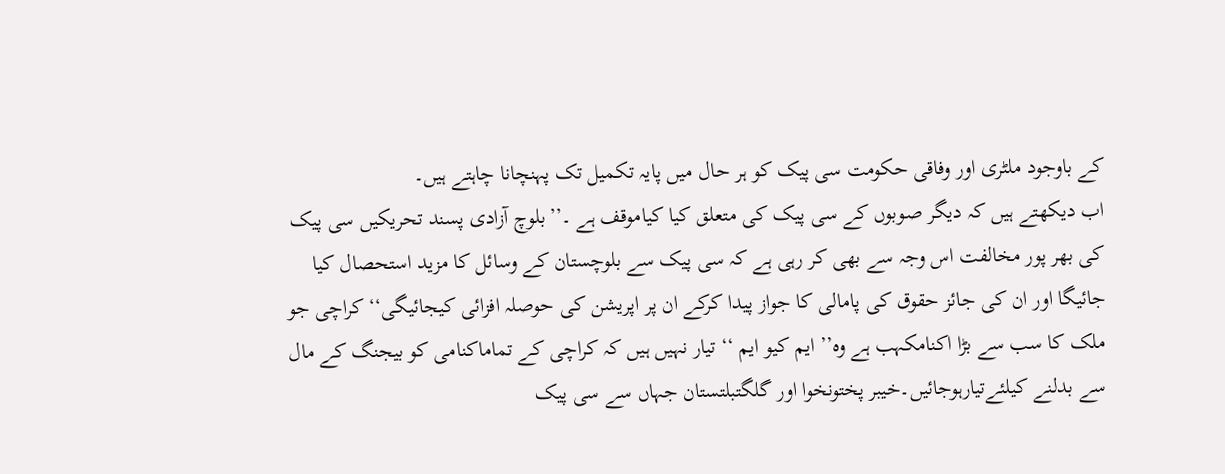کے باوجود ملٹری اور وفاقی حکومت سی پیک کو ہر حال میں پایہ تکمیل تک پہنچانا چاہتے ہیں۔
اب دیکھتے ہیں کہ دیگر صوبوں کے سی پیک کی متعلق کیا کیاموقف ہے ۔’’بلوچ آزادی پسند تحریکیں سی پیک کی بھر پور مخالفت اس وجہ سے بھی کر رہی ہے کہ سی پیک سے بلوچستان کے وسائل کا مزید استحصال کیا جائیگا اور ان کی جائز حقوق کی پامالی کا جواز پیدا کرکے ان پر اپریشن کی حوصلہ افزائی کیجائیگی‘‘ کراچی جو ملک کا سب سے بڑا اکنامکہب ہے وہ’’ ایم کیو ایم ‘‘ تیار نہیں ہیں کہ کراچی کے تماماکنامی کو بیجنگ کے مال سے بدلنے کیلئےتیارہوجائیں۔خیبر پختونخوا اور گلگتبلتستان جہاں سے سی پیک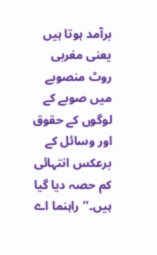برآمد ہوتا ہیں یعنی مغربی روٹ منصوبے میں صوبے کے لوگوں کے حقوق اور وسائل کے برعکس انتہائی کم حصہ دیا گیا ہیں۔’’راہنما اے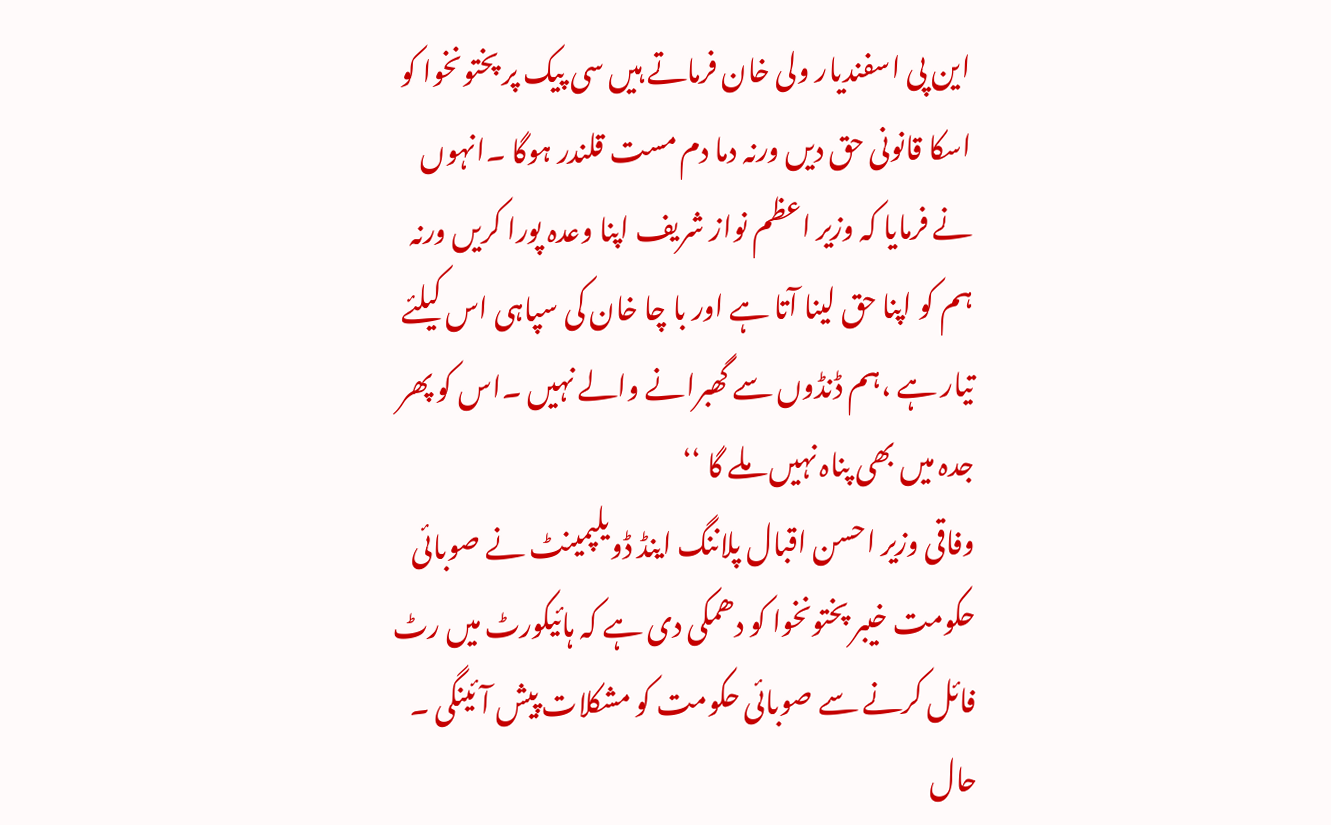این پی اسفندیار ولی خان فرماتے ہیں سی پیک پر پختونخوا کو اسکا قانونی حق دیں ورنہ دما دم مست قلندر ہوگا ۔انہوں نے فرمایا کہ وزیر اعظم نواز شریف اپنا وعدہ پورا کریں ورنہ ہم کو اپنا حق لینا آتا ہے اور با چا خان کی سپاہی اس کیلئے تیار ہے ،ہم ڈنڈوں سے گھبرانے والے نہیں ۔اس کو پھر جدہ میں بھی پناہ نہیں ملے گا ‘‘
وفاقی وزیر احسن اقبال پلاننگ اینڈ ڈویلپمینٹ نے صوبائی حکومت خیبر پختونخوا کو دھمکی دی ہے کہ ہائیکورٹ میں رٹ فائل کرنے سے صوبائی حکومت کو مشکلات پیش آئینگی ۔ حال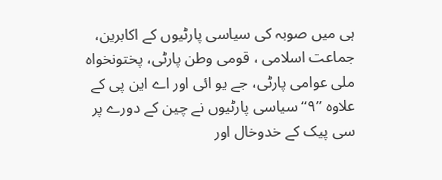ہی میں صوبہ کی سیاسی پارٹیوں کے اکابرین، جماعت اسلامی ، قومی وطن پارٹی، پختونخواہ ملی عوامی پارٹی، جے یو ائی اور اے این پی کے علاوہ ’’۹‘‘ سیاسی پارٹیوں نے چین کے دورے پر سی پیک کے خدوخال اور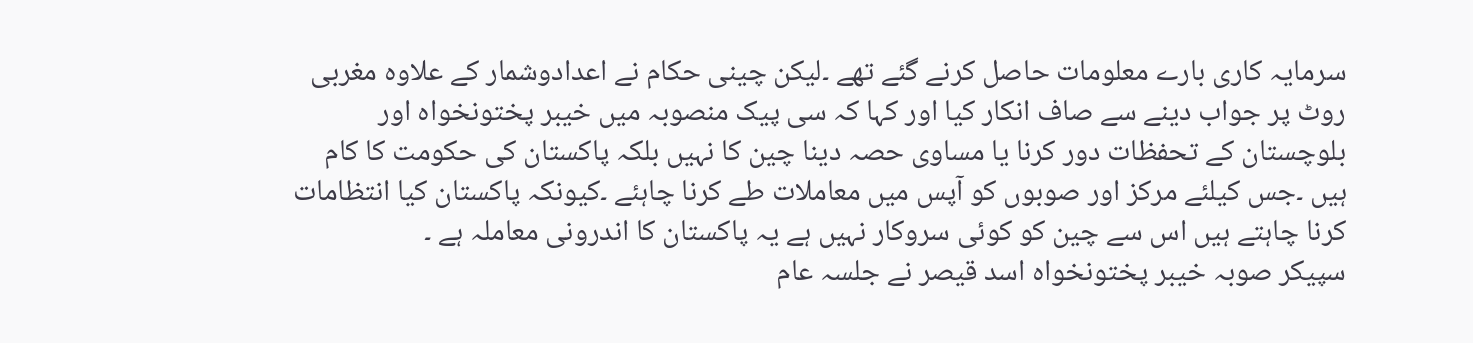سرمایہ کاری بارے معلومات حاصل کرنے گئے تھے ۔لیکن چینی حکام نے اعدادوشمار کے علاوہ مغربی روٹ پر جواب دینے سے صاف انکار کیا اور کہا کہ سی پیک منصوبہ میں خیبر پختونخواہ اور بلوچستان کے تحفظات دور کرنا یا مساوی حصہ دینا چین کا نہیں بلکہ پاکستان کی حکومت کا کام ہیں ۔جس کیلئے مرکز اور صوبوں کو آپس میں معاملات طے کرنا چاہئے ۔کیونکہ پاکستان کیا انتظامات کرنا چاہتے ہیں اس سے چین کو کوئی سروکار نہیں ہے یہ پاکستان کا اندرونی معاملہ ہے ۔
سپیکر صوبہ خیبر پختونخواہ اسد قیصر نے جلسہ عام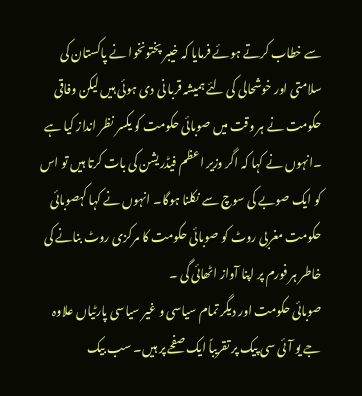سے خطاب کرتے ہوئے فرمایا کہ خیبر پختونخوا نے پاکستان کی سلامتی اور خوشحالی کی لئے ہمیشہ قربا نی دی ہوئی ہیں لیکن وفاقی حکومت نے ہر وقت میں صوبائی حکومت کو یکسر نظر انداز کیا ہے ۔انہوں نے کہا کہ اگر وزیر اعظم فیڈریشن کی بات کرتا ہیں تو اس کو ایک صوبے کی سوچ سے نکلنا ہوگا۔ انہوں نے کہا کہصوبائی حکومت مغربی روٹ کو صوبائی حکومت کا مرکزی روٹ بنانے کی خاطر ہر فورم پر اپنا آواز اٹھائی گی ۔
صوبائی حکومت اور دیگر تمام سیاسی و غیر سیاسی پارٹیاں علاوہ جے یو آئی سی پیک پر تقریباً ایک صفحے پر ہیں۔ سب بیک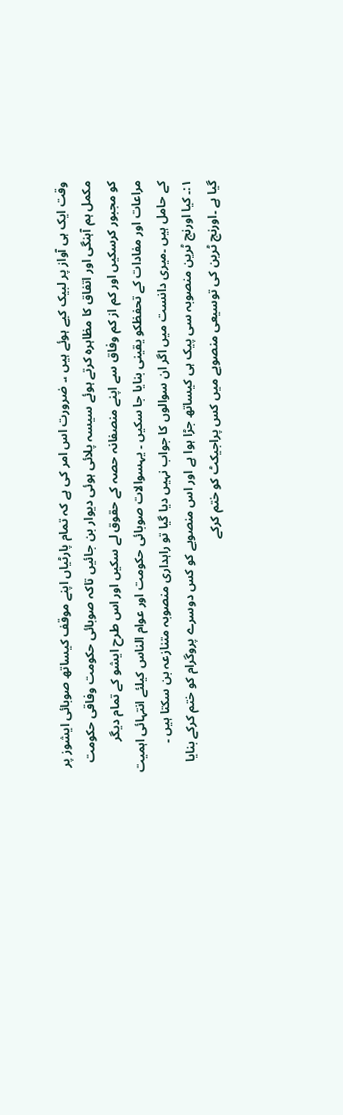وقت ایک ہی آواز پر لبیک کیے ہوئے ہیں ،۔ ضرورت اس امر کی ہے کہ تمام پارٹیاں اپنے موقف کیساتھ صوبائی ایشوز پر مکمل ہم آہنگی اور اتفاق کا مظاہرہ کرتے ہوئے سیسہ پلائی ہوئی دیوار بن جائیں تاکہ صوبائی حکومت وفاقی حکومت کو مجبور کرسکیں اور کم از کم وفاق سے اپنے منصفانہ حصہ کے حقوق لے سکیں اور اس طرح ایشو کے تمام دیگر مراعات اور مفادات کے تحفظکو یقینی بنایا جا سکیں ۔ یہسوالات صوبائی حکومت اور عوام الناس کیلئے انتہائی اہمیت کے حامل ہیں ۔میری دانست میں اگر ان سوالوں کا جواب نہیں دیا گیا تو راہداری منصوبہ متنازعہ بن سکتا ہیں ۔
۱:۔ کیا اورنج ٹرین منصوبہ سی پیک ہی کیساتھ جڑا ہوا ہے اور اس منصوبے کو کس دوسرے پروگرام کو ختم کرکے بنایا گیا ہے ۔اورنج ٹرین کی توسیعی منصوبے میں کس پراجیکٹ کو ختم کرکے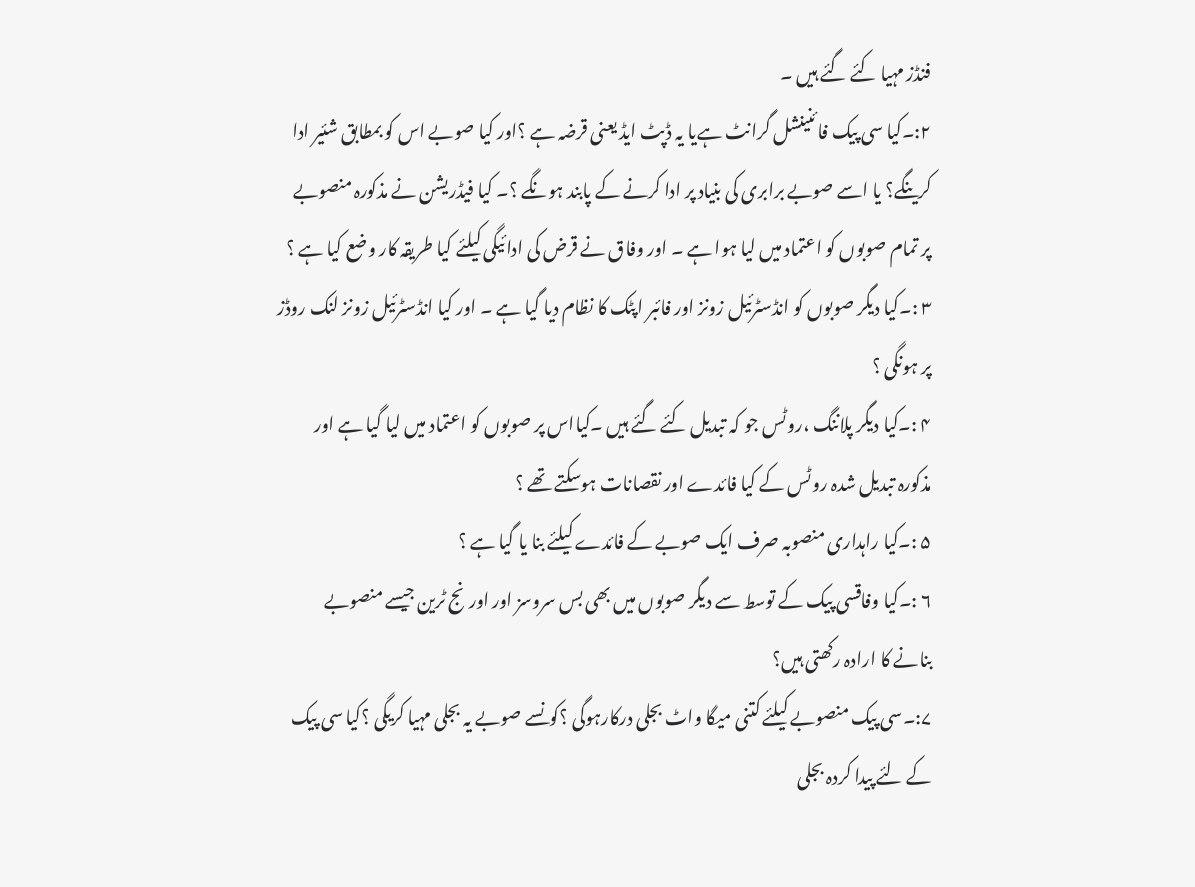فنڈز مہیا کئے گئے ہیں ۔
۲:۔کیا سی پیک فا ئنینشل گرانٹ ہےیا یہ ڈپٹ ایڈ یعنی قرضہ ہے ؟اور کیا صوبے اس کو بمطابق شئیر ادا کرینگے؟ یا اسے صوبے برابری کی بنیاد پر ادا کرنے کے پابند ہونگے ؟۔ کیا فیڈریشن نے مذکورہ منصوبے پر تمام صوبوں کو اعتماد میں لیا ہوا ہے ۔ اور وفاق نے قرض کی ادائیگی کیلئے کیا طریقہ کار وضع کیا ہے ؟
۳ :۔کیا دیگر صوبوں کو انڈسٹرئیل زونز اور فائبر اپٹک کا نظام دیا گیا ہے ۔ اور کیا انڈسٹرئیل زونز لنک روڈز پر ہونگی ؟
۴ :۔کیا دیگر پلاننگ ،روٹس جو کہ تبدیل کئے گئے ہیں ۔کیااس پر صوبوں کو اعتماد میں لیا گیا ہے اور مذکورہ تبدیل شدہ روٹس کے کیا فائدے اور نقصانات ہوسکتے تھے ؟
۵ :۔کیا راہداری منصوبہ صرف ایک صوبے کے فائدے کیلئے بنا یا گیا ہے ؟
۶ :۔کیا وفاقسی پیک کے توسط سے دیگر صوبوں میں بھی بس سروسز اور اورنج ٹرین جیسے منصوبے بنانے کا ارادہ رکھتی ہیں؟
۷:۔سی پیک منصوبے کیلئے کتنی میگا واٹ بجلی درکارہوگی ؟کونسے صوبے یہ بجلی مہیا کریگی ؟کیا سی پیک کے لئے پیدا کردہ بجلی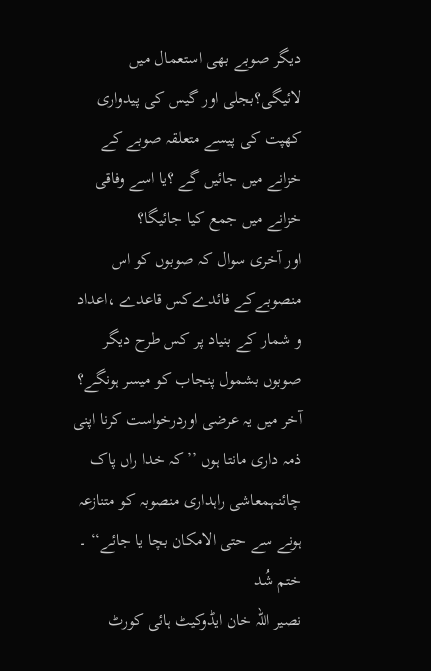دیگر صوبے بھی استعمال میں لائیگی؟بجلی اور گیس کی پیدواری کھپت کی پیسے متعلقہ صوبے کے خزانے میں جائیں گے ؟یا اسے وفاقی خزانے میں جمع کیا جائیگا؟
اور آخری سوال کہ صوبوں کو اس منصوبےکے فائدےکس قاعدے ،اعداد و شمار کے بنیاد پر کس طرح دیگر صوبوں بشمول پنجاب کو میسر ہونگے؟
آخر میں یہ عرضی اوردرخواست کرنا اپنی ذمہ داری مانتا ہوں ’’کہ خدا راں پاک چائنہمعاشی راہداری منصوبہ کو متنازعہ ہونے سے حتی الامکان بچا یا جائے‘‘ ۔
ختم شُد
نصیر اللہ خان ایڈوکیٹ ہائی کورٹ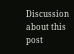Discussion about this post